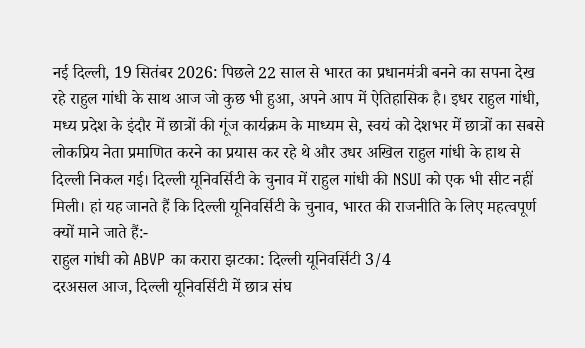नई दिल्ली, 19 सितंबर 2026: पिछले 22 साल से भारत का प्रधानमंत्री बनने का सपना देख रहे राहुल गांधी के साथ आज जो कुछ भी हुआ, अपने आप में ऐतिहासिक है। इधर राहुल गांधी, मध्य प्रदेश के इंदौर में छात्रों की गूंज कार्यक्रम के माध्यम से, स्वयं को देशभर में छात्रों का सबसे लोकप्रिय नेता प्रमाणित करने का प्रयास कर रहे थे और उधर अखिल राहुल गांधी के हाथ से दिल्ली निकल गई। दिल्ली यूनिवर्सिटी के चुनाव में राहुल गांधी की NSUI को एक भी सीट नहीं मिली। हां यह जानते हैं कि दिल्ली यूनिवर्सिटी के चुनाव, भारत की राजनीति के लिए महत्वपूर्ण क्यों माने जाते हैं:-
राहुल गांधी को ABVP का करारा झटका: दिल्ली यूनिवर्सिटी 3/4
दरअसल आज, दिल्ली यूनिवर्सिटी में छात्र संघ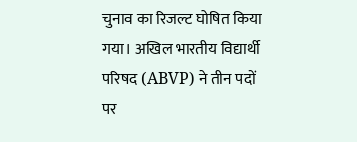चुनाव का रिजल्ट घोषित किया गया। अखिल भारतीय विद्यार्थी परिषद (ABVP) ने तीन पदों पर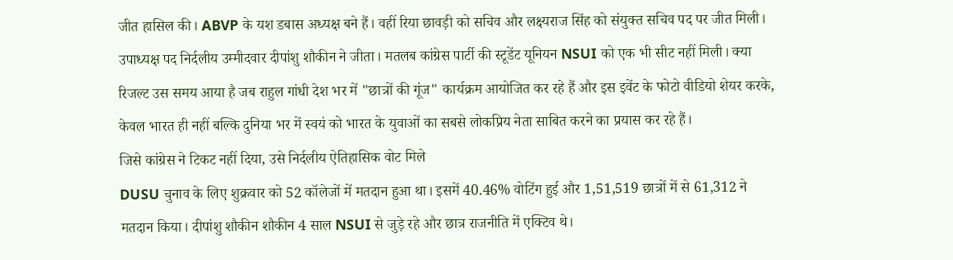जीत हासिल की। ABVP के यश डबास अध्यक्ष बने हैं। वहीं रिया छावड़ी को सचिव और लक्ष्यराज सिंह को संयुक्त सचिव पद पर जीत मिली। उपाध्यक्ष पद निर्दलीय उम्मीदवार दीपांशु शौकीन ने जीता। मतलब कांग्रेस पार्टी की स्टूडेंट यूनियन NSUI को एक भी सीट नहीं मिली। क्या रिजल्ट उस समय आया है जब राहुल गांधी देश भर में "छात्रों की गूंज" कार्यक्रम आयोजित कर रहे हैं और इस इवेंट के फोटो वीडियो शेयर करके, केवल भारत ही नहीं बल्कि दुनिया भर में स्वयं को भारत के युवाओं का सबसे लोकप्रिय नेता साबित करने का प्रयास कर रहे हैं।
जिसे कांग्रेस ने टिकट नहीं दिया, उसे निर्दलीय ऐतिहासिक वोट मिले
DUSU चुनाव के लिए शुक्रवार को 52 कॉलेजों में मतदान हुआ था। इसमें 40.46% वोटिंग हुई और 1,51,519 छात्रों में से 61,312 ने मतदान किया। दीपांशु शौकीन शौकीन 4 साल NSUI से जुड़े रहे और छात्र राजनीति में एक्टिव थे।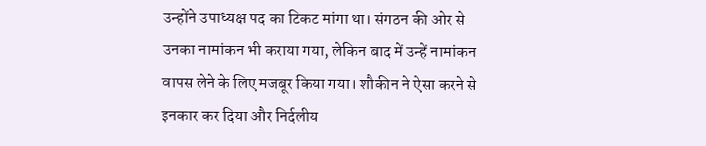उन्होंने उपाध्यक्ष पद का टिकट मांगा था। संगठन की ओर से उनका नामांकन भी कराया गया, लेकिन बाद में उन्हें नामांकन वापस लेने के लिए मजबूर किया गया। शौकीन ने ऐसा करने से इनकार कर दिया और निर्दलीय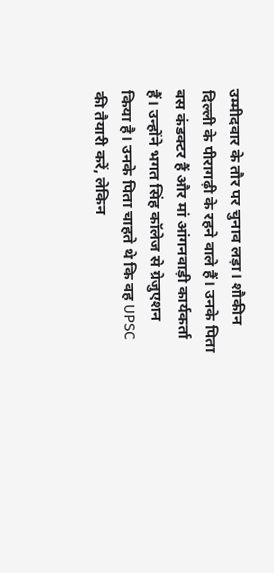उम्मीदवार के तौर पर चुनाव लड़ा। शौकीन दिल्ली के पीरागढ़ी के रहने वाले हैं। उनके पिता बस कंडक्टर हैं और मां आंगनवाड़ी कार्यकर्ता हैं। उन्होंने भगत सिंह कॉलेज से ग्रेजुएशन किया है। उनके पिता चाहते थे कि वह UPSC की तैयारी करें, लेकिन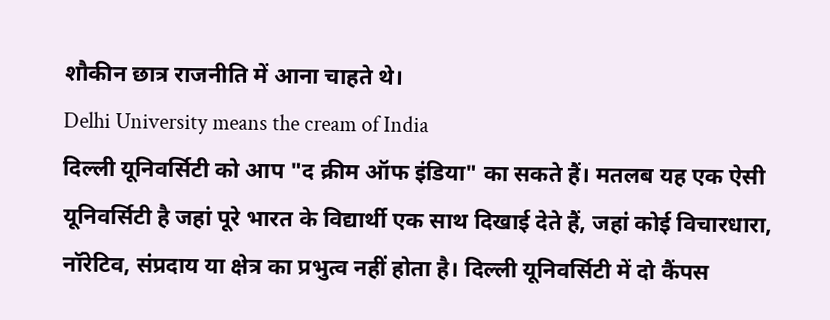शौकीन छात्र राजनीति में आना चाहते थे।
Delhi University means the cream of India
दिल्ली यूनिवर्सिटी को आप "द क्रीम ऑफ इंडिया" का सकते हैं। मतलब यह एक ऐसी यूनिवर्सिटी है जहां पूरे भारत के विद्यार्थी एक साथ दिखाई देते हैं, जहां कोई विचारधारा, नॉरेटिव, संप्रदाय या क्षेत्र का प्रभुत्व नहीं होता है। दिल्ली यूनिवर्सिटी में दो कैंपस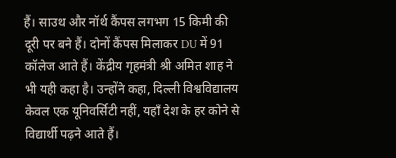हैं। साउथ और नॉर्थ कैंपस लगभग 15 किमी की दूरी पर बने हैं। दोनों कैंपस मिलाकर DU में 91 कॉलेज आते हैं। केंद्रीय गृहमंत्री श्री अमित शाह ने भी यही कहा है। उन्होंने कहा, दिल्ली विश्वविद्यालय केवल एक यूनिवर्सिटी नहीं, यहाँ देश के हर कोने से विद्यार्थी पढ़ने आते हैं।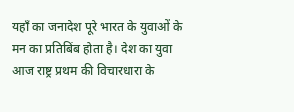यहाँ का जनादेश पूरे भारत के युवाओं के मन का प्रतिबिंब होता है। देश का युवा आज राष्ट्र प्रथम की विचारधारा के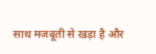साथ मजबूती से खड़ा है और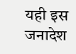यही इस जनादेश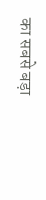का सबसे बड़ा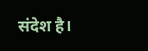संदेश है।